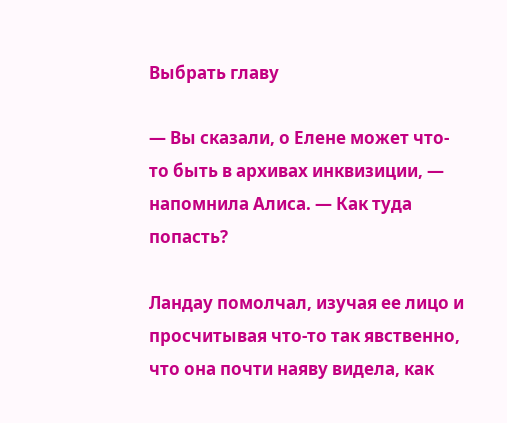Выбрать главу

— Вы сказали, о Елене может что-то быть в архивах инквизиции, — напомнила Алиса. — Как туда попасть?

Ландау помолчал, изучая ее лицо и просчитывая что-то так явственно, что она почти наяву видела, как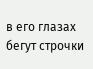в его глазах бегут строчки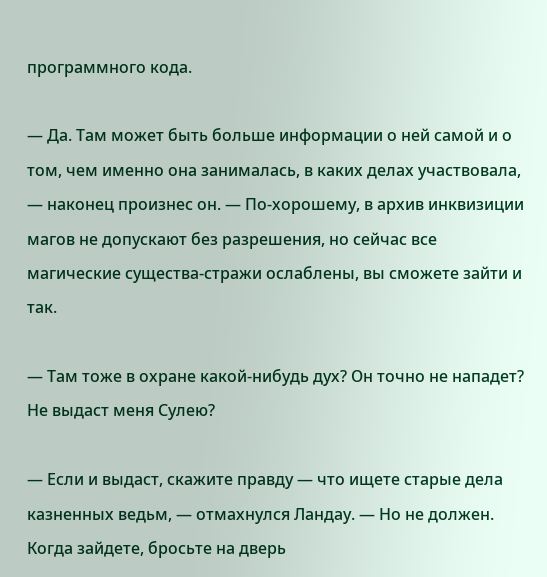программного кода.

— Да. Там может быть больше информации о ней самой и о том, чем именно она занималась, в каких делах участвовала, — наконец произнес он. — По-хорошему, в архив инквизиции магов не допускают без разрешения, но сейчас все магические существа-стражи ослаблены, вы сможете зайти и так.

— Там тоже в охране какой-нибудь дух? Он точно не нападет? Не выдаст меня Сулею?

— Если и выдаст, скажите правду — что ищете старые дела казненных ведьм, — отмахнулся Ландау. — Но не должен. Когда зайдете, бросьте на дверь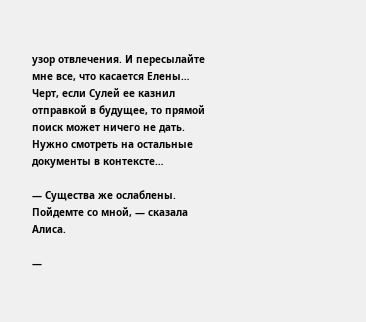узор отвлечения. И пересылайте мне все, что касается Елены… Черт, если Сулей ее казнил отправкой в будущее, то прямой поиск может ничего не дать. Нужно смотреть на остальные документы в контексте…

— Существа же ослаблены. Пойдемте со мной, — сказала Алиса.

—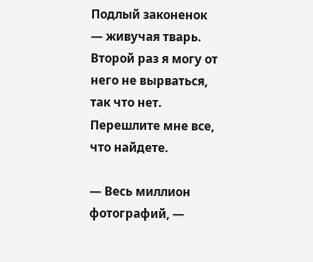Подлый законенок — живучая тварь. Второй раз я могу от него не вырваться, так что нет. Перешлите мне все, что найдете.

— Весь миллион фотографий, —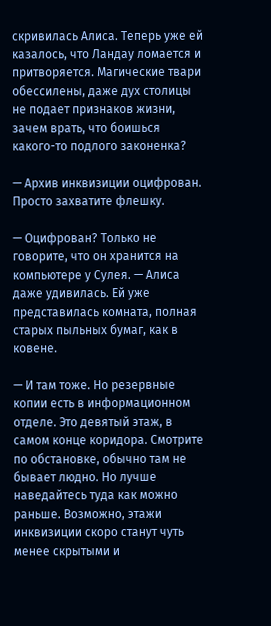скривилась Алиса. Теперь уже ей казалось, что Ландау ломается и притворяется. Магические твари обессилены, даже дух столицы не подает признаков жизни, зачем врать, что боишься какого-то подлого законенка?

— Архив инквизиции оцифрован. Просто захватите флешку.

— Оцифрован? Только не говорите, что он хранится на компьютере у Сулея. — Алиса даже удивилась. Ей уже представилась комната, полная старых пыльных бумаг, как в ковене.

— И там тоже. Но резервные копии есть в информационном отделе. Это девятый этаж, в самом конце коридора. Смотрите по обстановке, обычно там не бывает людно. Но лучше наведайтесь туда как можно раньше. Возможно, этажи инквизиции скоро станут чуть менее скрытыми и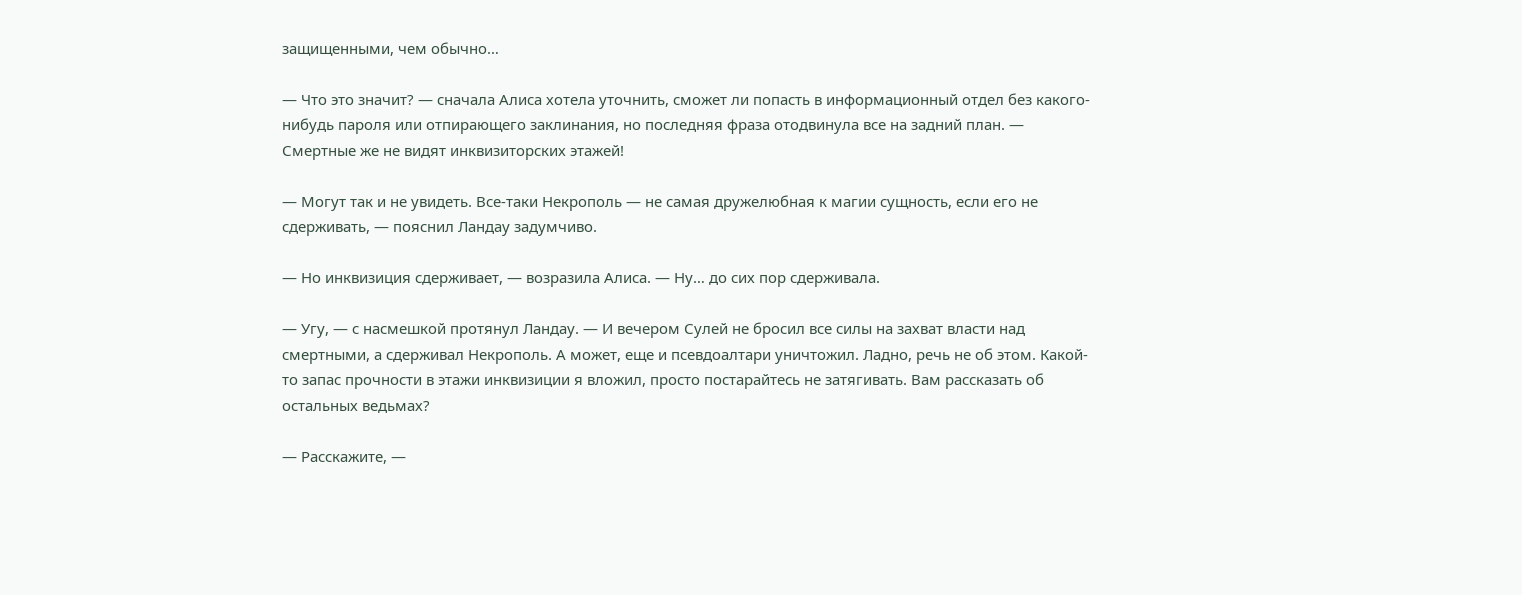защищенными, чем обычно…

— Что это значит? — сначала Алиса хотела уточнить, сможет ли попасть в информационный отдел без какого-нибудь пароля или отпирающего заклинания, но последняя фраза отодвинула все на задний план. — Смертные же не видят инквизиторских этажей!

— Могут так и не увидеть. Все-таки Некрополь — не самая дружелюбная к магии сущность, если его не сдерживать, — пояснил Ландау задумчиво.

— Но инквизиция сдерживает, — возразила Алиса. — Ну… до сих пор сдерживала.

— Угу, — с насмешкой протянул Ландау. — И вечером Сулей не бросил все силы на захват власти над смертными, а сдерживал Некрополь. А может, еще и псевдоалтари уничтожил. Ладно, речь не об этом. Какой-то запас прочности в этажи инквизиции я вложил, просто постарайтесь не затягивать. Вам рассказать об остальных ведьмах?

— Расскажите, —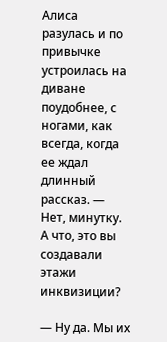Алиса разулась и по привычке устроилась на диване поудобнее, с ногами, как всегда, когда ее ждал длинный рассказ. — Нет, минутку. А что, это вы создавали этажи инквизиции?

— Ну да. Мы их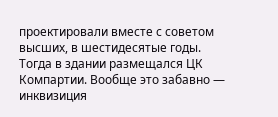проектировали вместе с советом высших, в шестидесятые годы. Тогда в здании размещался ЦК Компартии. Вообще это забавно — инквизиция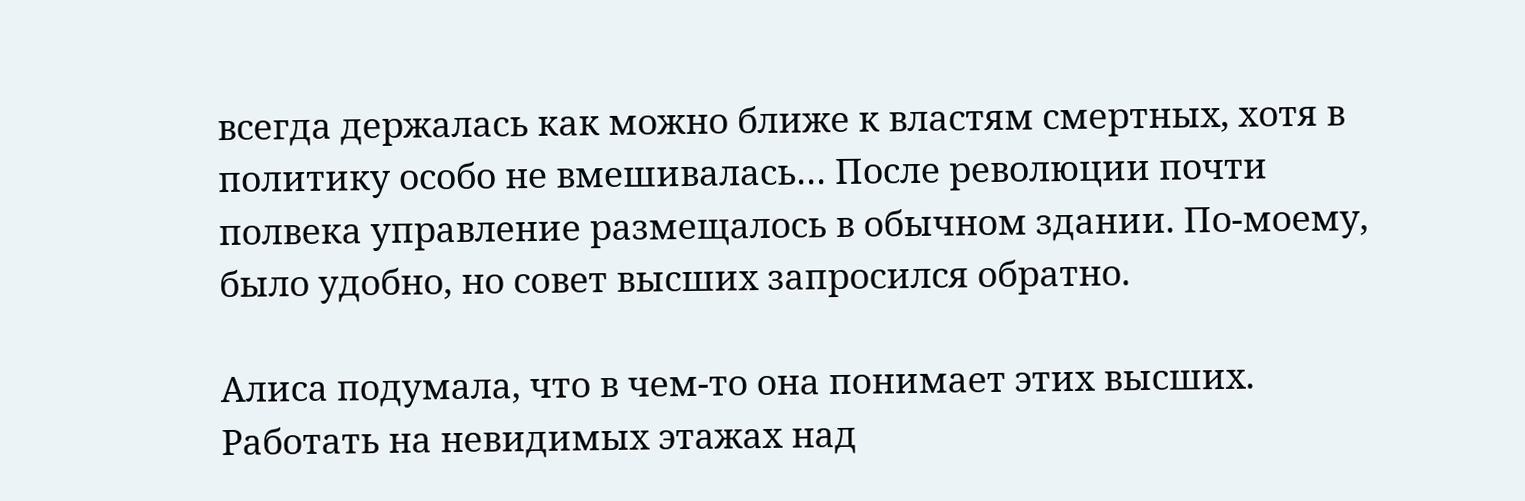всегда держалась как можно ближе к властям смертных, хотя в политику особо не вмешивалась… После революции почти полвека управление размещалось в обычном здании. По-моему, было удобно, но совет высших запросился обратно.

Алиса подумала, что в чем-то она понимает этих высших. Работать на невидимых этажах над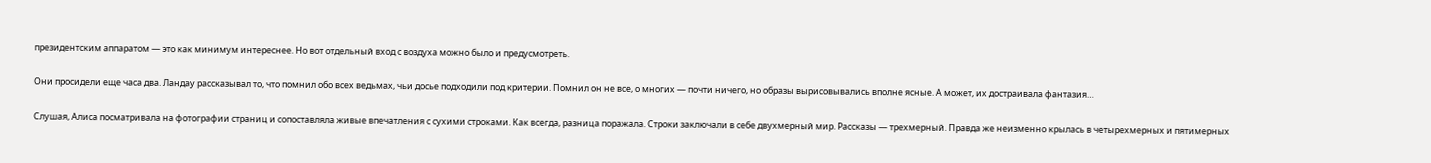президентским аппаратом — это как минимум интереснее. Но вот отдельный вход с воздуха можно было и предусмотреть.

Они просидели еще часа два. Ландау рассказывал то, что помнил обо всех ведьмах, чьи досье подходили под критерии. Помнил он не все, о многих — почти ничего, но образы вырисовывались вполне ясные. А может, их достраивала фантазия…

Слушая, Алиса посматривала на фотографии страниц и сопоставляла живые впечатления с сухими строками. Как всегда, разница поражала. Строки заключали в себе двухмерный мир. Рассказы — трехмерный. Правда же неизменно крылась в четырехмерных и пятимерных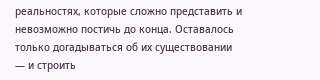реальностях, которые сложно представить и невозможно постичь до конца. Оставалось только догадываться об их существовании — и строить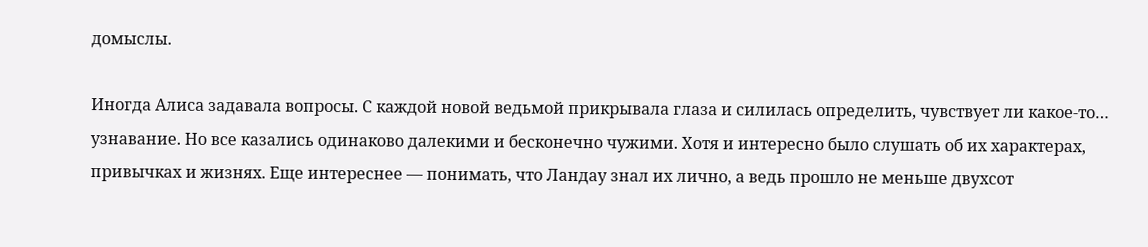домыслы.

Иногда Алиса задавала вопросы. С каждой новой ведьмой прикрывала глаза и силилась определить, чувствует ли какое-то… узнавание. Но все казались одинаково далекими и бесконечно чужими. Хотя и интересно было слушать об их характерах, привычках и жизнях. Еще интереснее — понимать, что Ландау знал их лично, а ведь прошло не меньше двухсот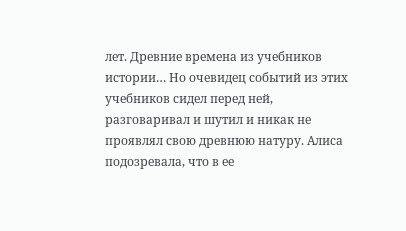лет. Древние времена из учебников истории… Но очевидец событий из этих учебников сидел перед ней, разговаривал и шутил и никак не проявлял свою древнюю натуру. Алиса подозревала, что в ее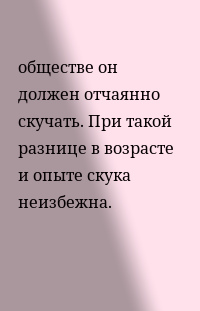обществе он должен отчаянно скучать. При такой разнице в возрасте и опыте скука неизбежна.